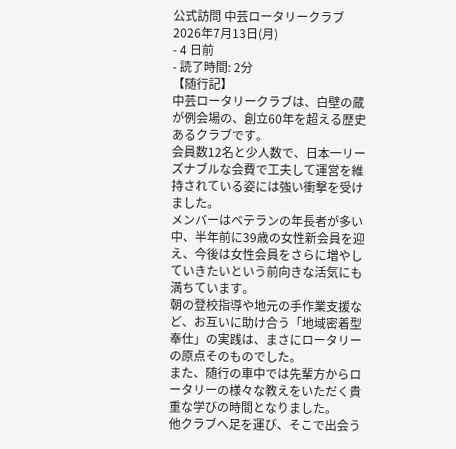公式訪問 中芸ロータリークラブ 2026年7月13日(月)
- 4 日前
- 読了時間: 2分
【随行記】
中芸ロータリークラブは、白壁の蔵が例会場の、創立60年を超える歴史あるクラブです。
会員数12名と少人数で、日本一リーズナブルな会費で工夫して運営を維持されている姿には強い衝撃を受けました。
メンバーはベテランの年長者が多い中、半年前に39歳の女性新会員を迎え、今後は女性会員をさらに増やしていきたいという前向きな活気にも満ちています。
朝の登校指導や地元の手作業支援など、お互いに助け合う「地域密着型奉仕」の実践は、まさにロータリーの原点そのものでした。
また、随行の車中では先輩方からロータリーの様々な教えをいただく貴重な学びの時間となりました。
他クラブへ足を運び、そこで出会う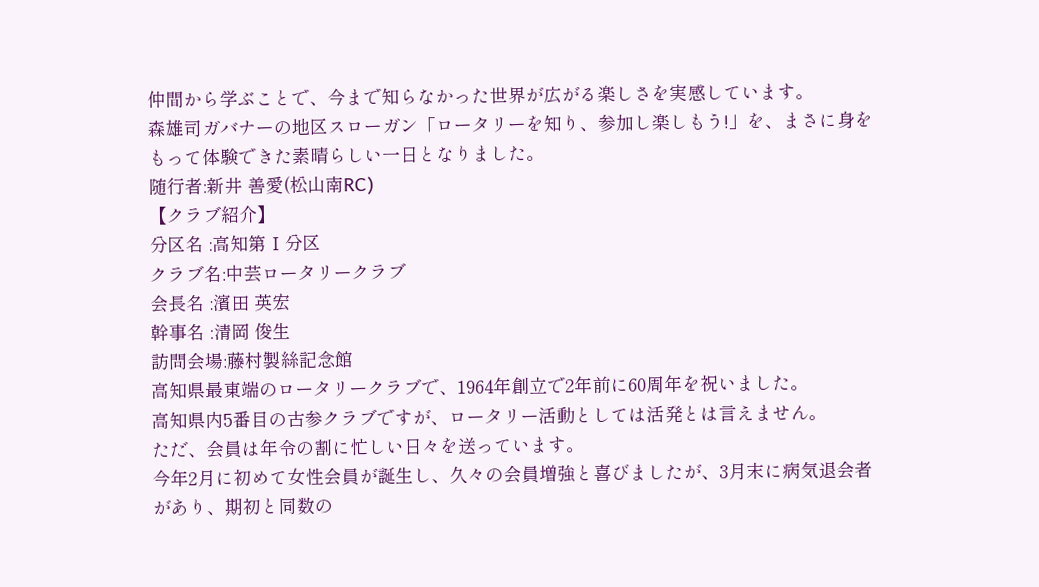仲間から学ぶことで、今まで知らなかった世界が広がる楽しさを実感しています。
森雄司ガバナーの地区スローガン「ロータリーを知り、参加し楽しもう!」を、まさに身をもって体験できた素晴らしい一日となりました。
随行者:新井 善愛(松山南RC)
【クラブ紹介】
分区名 :高知第Ⅰ分区
クラブ名:中芸ロータリークラブ
会長名 :濱田 英宏
幹事名 :清岡 俊生
訪問会場:藤村製絲記念館
高知県最東端のロータリークラブで、1964年創立で2年前に60周年を祝いました。
高知県内5番目の古参クラブですが、ロータリー活動としては活発とは言えません。
ただ、会員は年令の割に忙しい日々を送っています。
今年2月に初めて女性会員が誕生し、久々の会員増強と喜びましたが、3月末に病気退会者があり、期初と同数の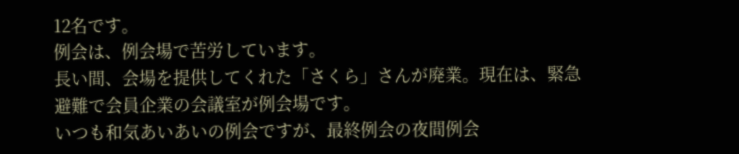12名です。
例会は、例会場で苦労しています。
長い間、会場を提供してくれた「さくら」さんが廃業。現在は、緊急避難で会員企業の会議室が例会場です。
いつも和気あいあいの例会ですが、最終例会の夜間例会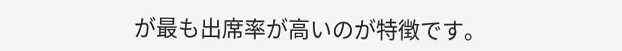が最も出席率が高いのが特徴です。